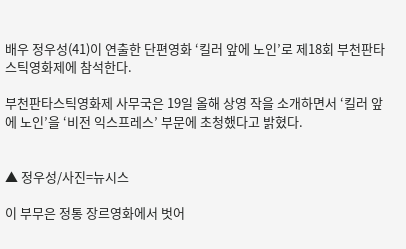배우 정우성(41)이 연출한 단편영화 ‘킬러 앞에 노인’로 제18회 부천판타스틱영화제에 참석한다.

부천판타스틱영화제 사무국은 19일 올해 상영 작을 소개하면서 ‘킬러 앞에 노인’을 ‘비전 익스프레스’ 부문에 초청했다고 밝혔다.


▲ 정우성/사진=뉴시스

이 부무은 정통 장르영화에서 벗어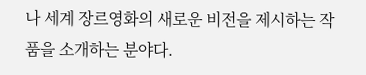나 세계 장르영화의 새로운 비전을 제시하는 작품을 소개하는 분야다.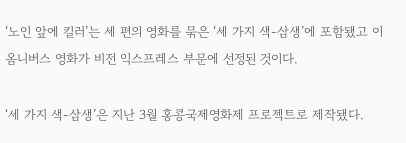‘노인 앞에 킬러’는 세 편의 영화를 묶은 ‘세 가지 색-삼생’에 포함됐고 이 옴니버스 영화가 비전 익스프레스 부문에 선정된 것이다.

‘세 가지 색-삼생’은 지난 3월 홍콩국제영화제 프로젝트로 제작됐다.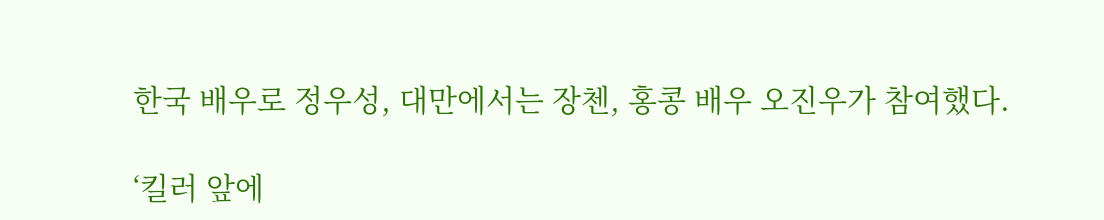한국 배우로 정우성, 대만에서는 장첸, 홍콩 배우 오진우가 참여했다.

‘킬러 앞에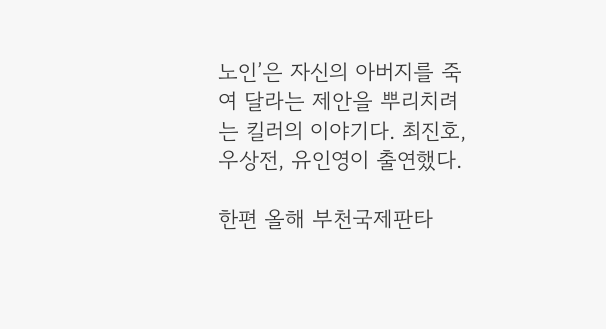노인’은 자신의 아버지를 죽여 달라는 제안을 뿌리치려는 킬러의 이야기다. 최진호, 우상전, 유인영이 출연했다.

한편 올해 부천국제판타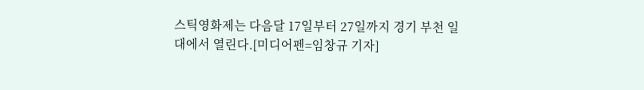스틱영화제는 다음달 17일부터 27일까지 경기 부천 일대에서 열린다.[미디어펜=임창규 기자]